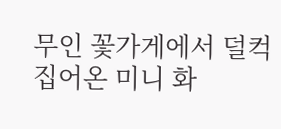무인 꽃가게에서 덜컥 집어온 미니 화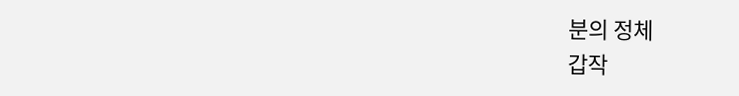분의 정체
갑작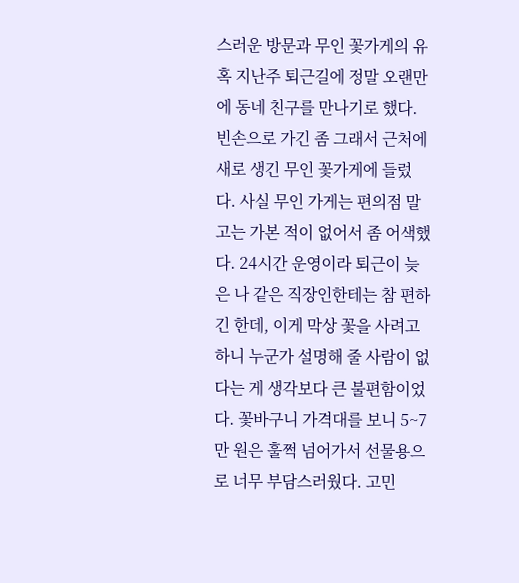스러운 방문과 무인 꽃가게의 유혹 지난주 퇴근길에 정말 오랜만에 동네 친구를 만나기로 했다. 빈손으로 가긴 좀 그래서 근처에 새로 생긴 무인 꽃가게에 들렀다. 사실 무인 가게는 편의점 말고는 가본 적이 없어서 좀 어색했다. 24시간 운영이라 퇴근이 늦은 나 같은 직장인한테는 참 편하긴 한데, 이게 막상 꽃을 사려고 하니 누군가 설명해 줄 사람이 없다는 게 생각보다 큰 불편함이었다. 꽃바구니 가격대를 보니 5~7만 원은 훌쩍 넘어가서 선물용으로 너무 부담스러웠다. 고민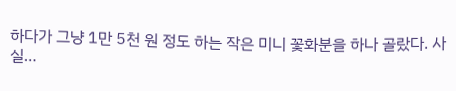하다가 그냥 1만 5천 원 정도 하는 작은 미니 꽃화분을 하나 골랐다. 사실…